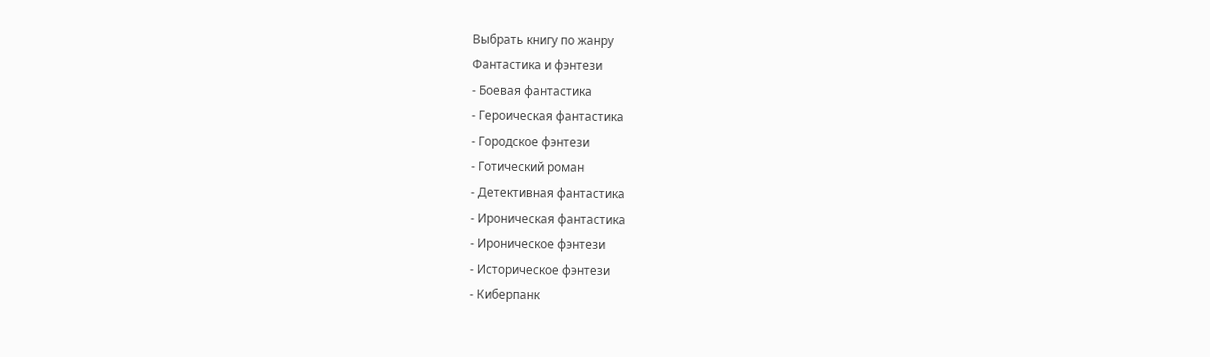Выбрать книгу по жанру
Фантастика и фэнтези
- Боевая фантастика
- Героическая фантастика
- Городское фэнтези
- Готический роман
- Детективная фантастика
- Ироническая фантастика
- Ироническое фэнтези
- Историческое фэнтези
- Киберпанк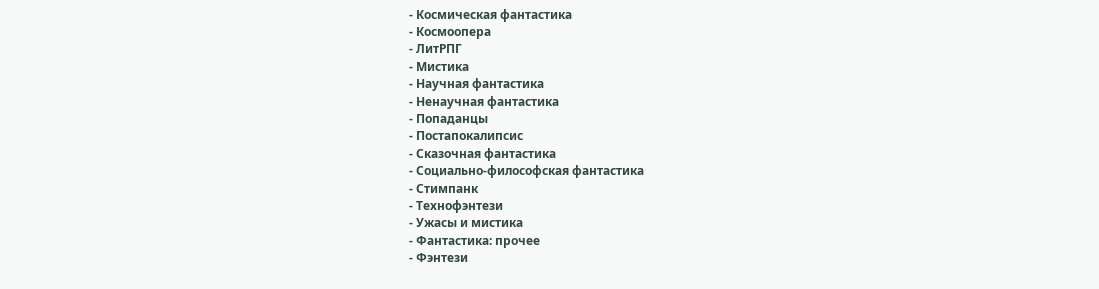- Космическая фантастика
- Космоопера
- ЛитРПГ
- Мистика
- Научная фантастика
- Ненаучная фантастика
- Попаданцы
- Постапокалипсис
- Сказочная фантастика
- Социально-философская фантастика
- Стимпанк
- Технофэнтези
- Ужасы и мистика
- Фантастика: прочее
- Фэнтези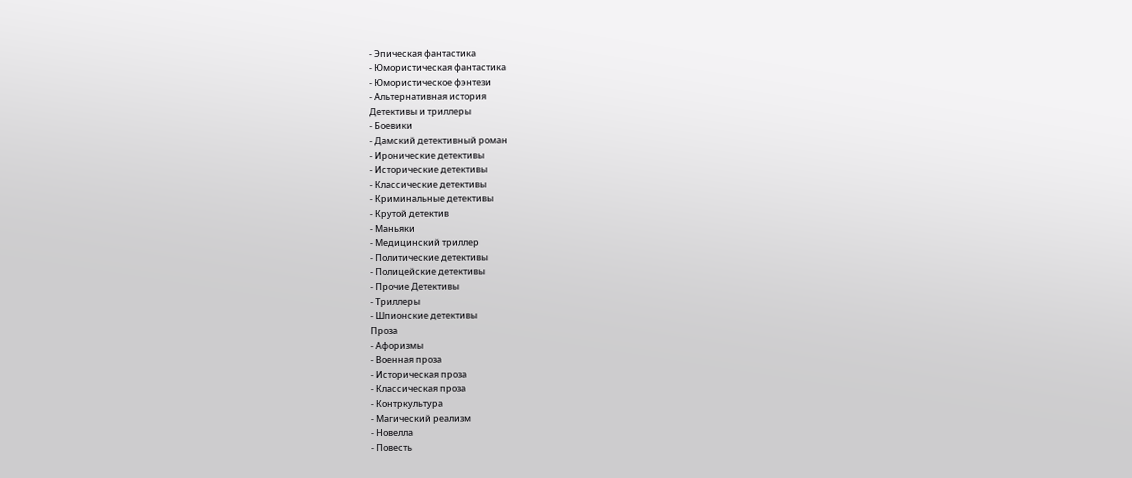- Эпическая фантастика
- Юмористическая фантастика
- Юмористическое фэнтези
- Альтернативная история
Детективы и триллеры
- Боевики
- Дамский детективный роман
- Иронические детективы
- Исторические детективы
- Классические детективы
- Криминальные детективы
- Крутой детектив
- Маньяки
- Медицинский триллер
- Политические детективы
- Полицейские детективы
- Прочие Детективы
- Триллеры
- Шпионские детективы
Проза
- Афоризмы
- Военная проза
- Историческая проза
- Классическая проза
- Контркультура
- Магический реализм
- Новелла
- Повесть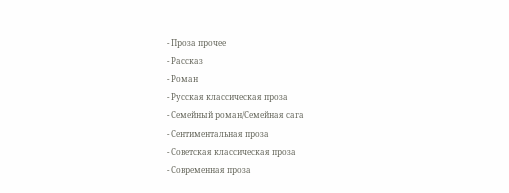- Проза прочее
- Рассказ
- Роман
- Русская классическая проза
- Семейный роман/Семейная сага
- Сентиментальная проза
- Советская классическая проза
- Современная проза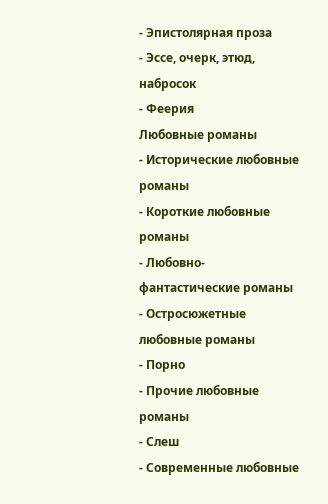- Эпистолярная проза
- Эссе, очерк, этюд, набросок
- Феерия
Любовные романы
- Исторические любовные романы
- Короткие любовные романы
- Любовно-фантастические романы
- Остросюжетные любовные романы
- Порно
- Прочие любовные романы
- Слеш
- Современные любовные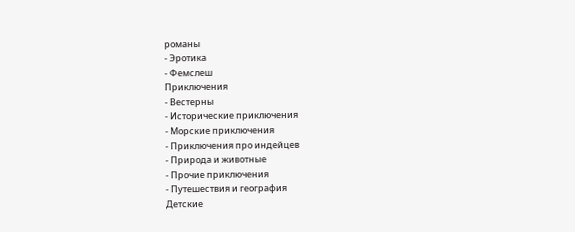романы
- Эротика
- Фемслеш
Приключения
- Вестерны
- Исторические приключения
- Морские приключения
- Приключения про индейцев
- Природа и животные
- Прочие приключения
- Путешествия и география
Детские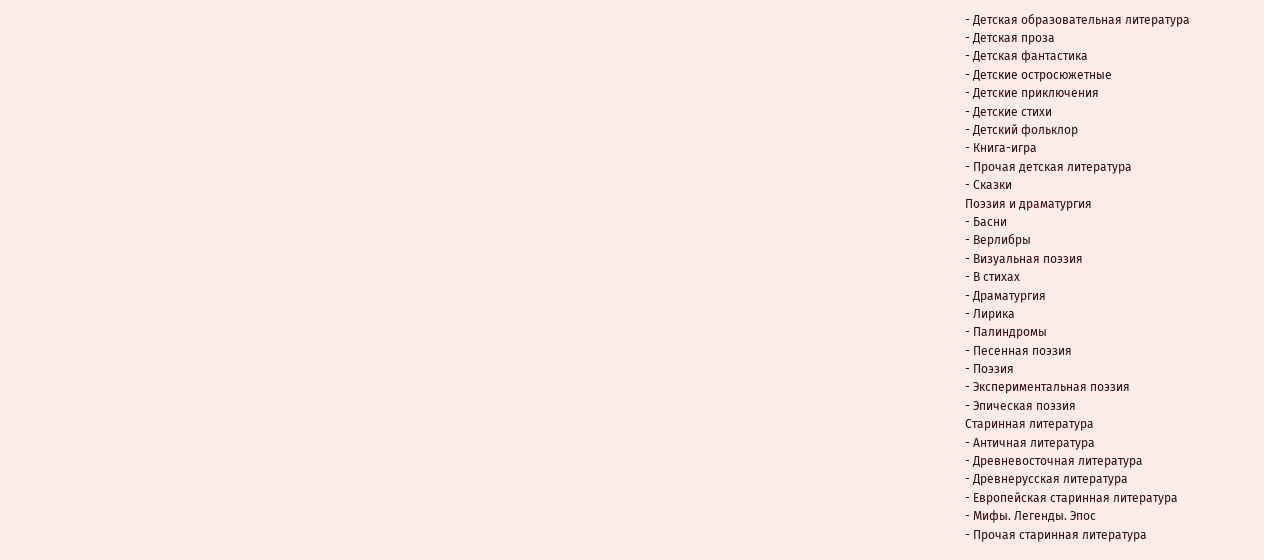- Детская образовательная литература
- Детская проза
- Детская фантастика
- Детские остросюжетные
- Детские приключения
- Детские стихи
- Детский фольклор
- Книга-игра
- Прочая детская литература
- Сказки
Поэзия и драматургия
- Басни
- Верлибры
- Визуальная поэзия
- В стихах
- Драматургия
- Лирика
- Палиндромы
- Песенная поэзия
- Поэзия
- Экспериментальная поэзия
- Эпическая поэзия
Старинная литература
- Античная литература
- Древневосточная литература
- Древнерусская литература
- Европейская старинная литература
- Мифы. Легенды. Эпос
- Прочая старинная литература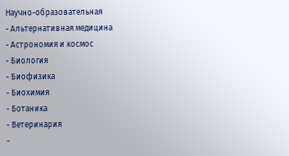Научно-образовательная
- Альтернативная медицина
- Астрономия и космос
- Биология
- Биофизика
- Биохимия
- Ботаника
- Ветеринария
-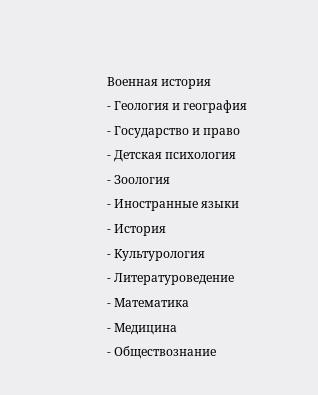Военная история
- Геология и география
- Государство и право
- Детская психология
- Зоология
- Иностранные языки
- История
- Культурология
- Литературоведение
- Математика
- Медицина
- Обществознание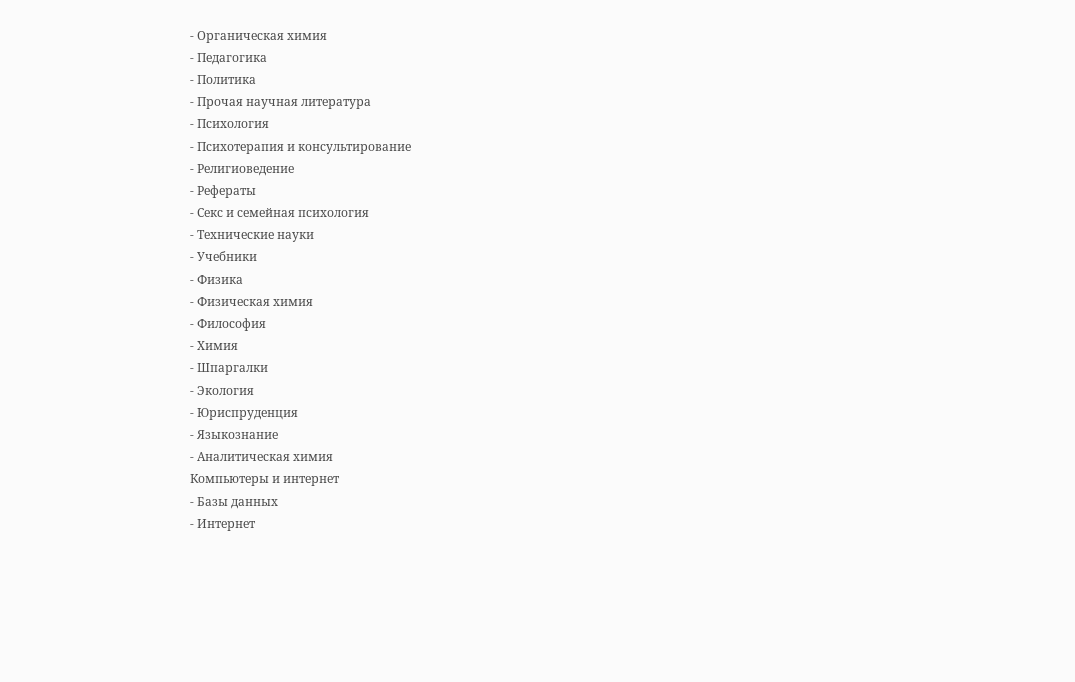- Органическая химия
- Педагогика
- Политика
- Прочая научная литература
- Психология
- Психотерапия и консультирование
- Религиоведение
- Рефераты
- Секс и семейная психология
- Технические науки
- Учебники
- Физика
- Физическая химия
- Философия
- Химия
- Шпаргалки
- Экология
- Юриспруденция
- Языкознание
- Аналитическая химия
Компьютеры и интернет
- Базы данных
- Интернет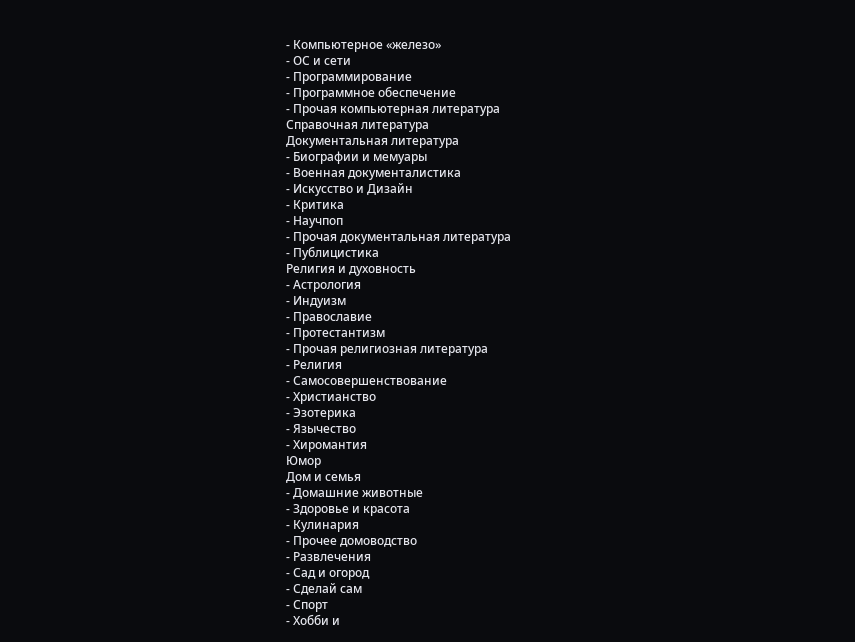- Компьютерное «железо»
- ОС и сети
- Программирование
- Программное обеспечение
- Прочая компьютерная литература
Справочная литература
Документальная литература
- Биографии и мемуары
- Военная документалистика
- Искусство и Дизайн
- Критика
- Научпоп
- Прочая документальная литература
- Публицистика
Религия и духовность
- Астрология
- Индуизм
- Православие
- Протестантизм
- Прочая религиозная литература
- Религия
- Самосовершенствование
- Христианство
- Эзотерика
- Язычество
- Хиромантия
Юмор
Дом и семья
- Домашние животные
- Здоровье и красота
- Кулинария
- Прочее домоводство
- Развлечения
- Сад и огород
- Сделай сам
- Спорт
- Хобби и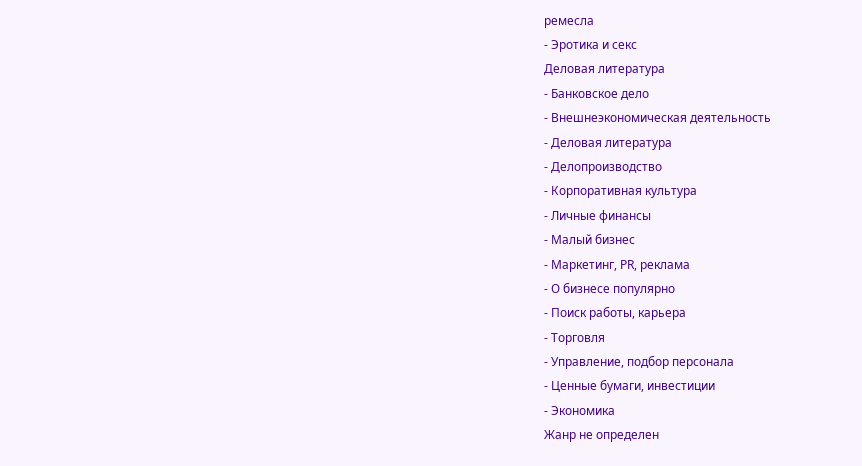ремесла
- Эротика и секс
Деловая литература
- Банковское дело
- Внешнеэкономическая деятельность
- Деловая литература
- Делопроизводство
- Корпоративная культура
- Личные финансы
- Малый бизнес
- Маркетинг, PR, реклама
- О бизнесе популярно
- Поиск работы, карьера
- Торговля
- Управление, подбор персонала
- Ценные бумаги, инвестиции
- Экономика
Жанр не определен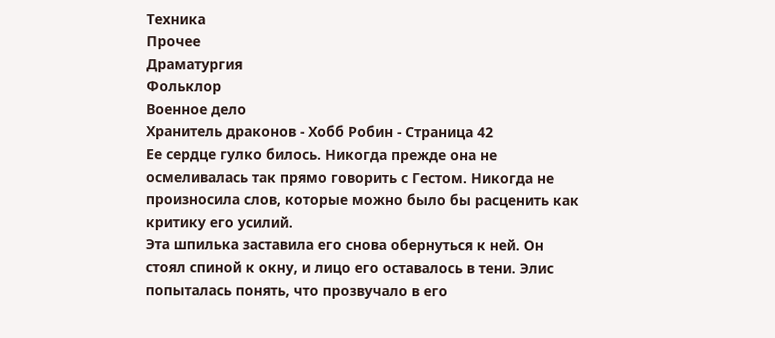Техника
Прочее
Драматургия
Фольклор
Военное дело
Хранитель драконов - Хобб Робин - Страница 42
Ее сердце гулко билось. Никогда прежде она не осмеливалась так прямо говорить с Гестом. Никогда не произносила слов, которые можно было бы расценить как критику его усилий.
Эта шпилька заставила его снова обернуться к ней. Он стоял спиной к окну, и лицо его оставалось в тени. Элис попыталась понять, что прозвучало в его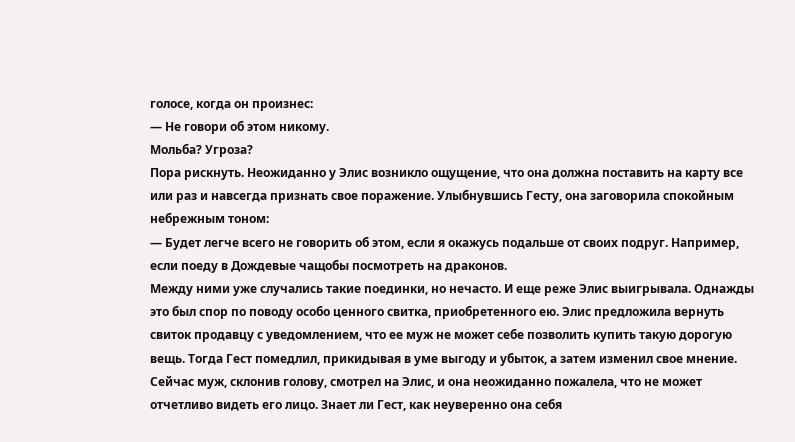голосе, когда он произнес:
— Не говори об этом никому.
Мольба? Угроза?
Пора рискнуть. Неожиданно у Элис возникло ощущение, что она должна поставить на карту все или раз и навсегда признать свое поражение. Улыбнувшись Гесту, она заговорила спокойным небрежным тоном:
— Будет легче всего не говорить об этом, если я окажусь подальше от своих подруг. Например, если поеду в Дождевые чащобы посмотреть на драконов.
Между ними уже случались такие поединки, но нечасто. И еще реже Элис выигрывала. Однажды это был спор по поводу особо ценного свитка, приобретенного ею. Элис предложила вернуть свиток продавцу с уведомлением, что ее муж не может себе позволить купить такую дорогую вещь. Тогда Гест помедлил, прикидывая в уме выгоду и убыток, а затем изменил свое мнение. Сейчас муж, склонив голову, смотрел на Элис, и она неожиданно пожалела, что не может отчетливо видеть его лицо. Знает ли Гест, как неуверенно она себя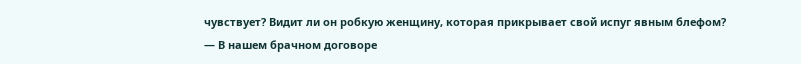чувствует? Видит ли он робкую женщину, которая прикрывает свой испуг явным блефом?
— В нашем брачном договоре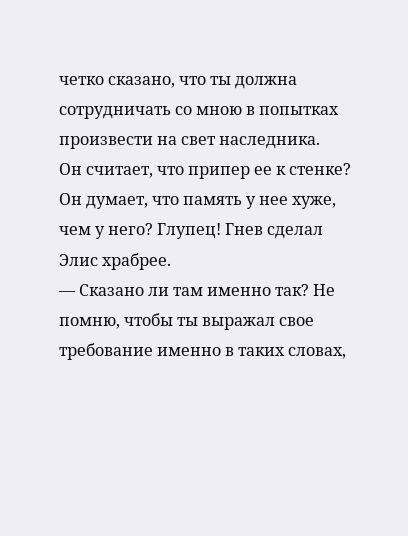четко сказано, что ты должна сотрудничать со мною в попытках произвести на свет наследника.
Он считает, что припер ее к стенке? Он думает, что память у нее хуже, чем у него? Глупец! Гнев сделал Элис храбрее.
— Сказано ли там именно так? Не помню, чтобы ты выражал свое требование именно в таких словах,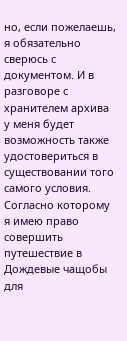но, если пожелаешь, я обязательно сверюсь с документом. И в разговоре с хранителем архива у меня будет возможность также удостовериться в существовании того самого условия. Согласно которому я имею право совершить путешествие в Дождевые чащобы для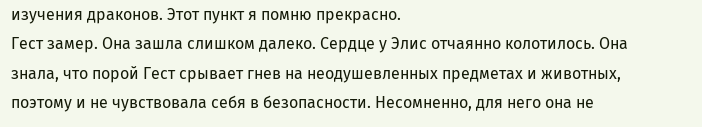изучения драконов. Этот пункт я помню прекрасно.
Гест замер. Она зашла слишком далеко. Сердце у Элис отчаянно колотилось. Она знала, что порой Гест срывает гнев на неодушевленных предметах и животных, поэтому и не чувствовала себя в безопасности. Несомненно, для него она не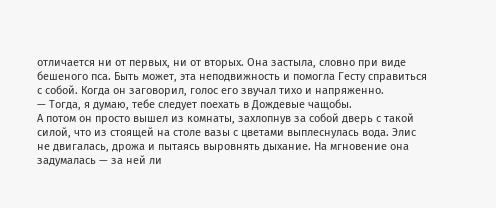отличается ни от первых, ни от вторых. Она застыла, словно при виде бешеного пса. Быть может, эта неподвижность и помогла Гесту справиться с собой. Когда он заговорил, голос его звучал тихо и напряженно.
— Тогда, я думаю, тебе следует поехать в Дождевые чащобы.
А потом он просто вышел из комнаты, захлопнув за собой дверь с такой силой, что из стоящей на столе вазы с цветами выплеснулась вода. Элис не двигалась, дрожа и пытаясь выровнять дыхание. На мгновение она задумалась — за ней ли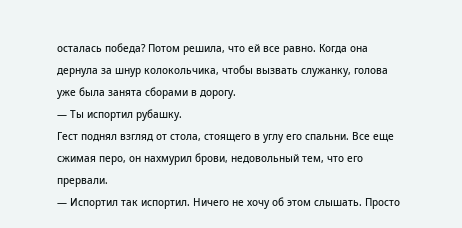осталась победа? Потом решила, что ей все равно. Когда она дернула за шнур колокольчика, чтобы вызвать служанку, голова уже была занята сборами в дорогу.
— Ты испортил рубашку.
Гест поднял взгляд от стола, стоящего в углу его спальни. Все еще сжимая перо, он нахмурил брови, недовольный тем, что его прервали.
— Испортил так испортил. Ничего не хочу об этом слышать. Просто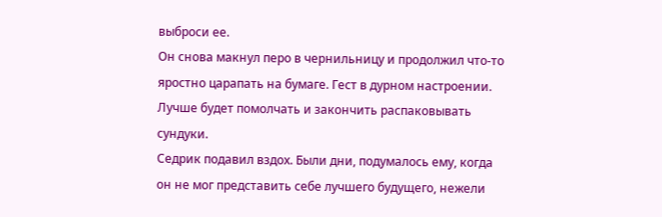выброси ее.
Он снова макнул перо в чернильницу и продолжил что-то яростно царапать на бумаге. Гест в дурном настроении. Лучше будет помолчать и закончить распаковывать сундуки.
Седрик подавил вздох. Были дни, подумалось ему, когда он не мог представить себе лучшего будущего, нежели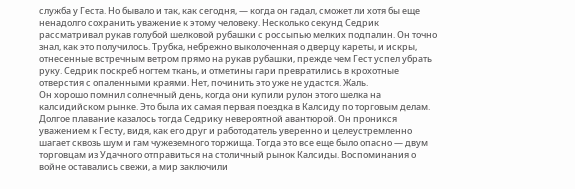служба у Геста. Но бывало и так, как сегодня, — когда он гадал, сможет ли хотя бы еще ненадолго сохранить уважение к этому человеку. Несколько секунд Седрик рассматривал рукав голубой шелковой рубашки с россыпью мелких подпалин. Он точно знал, как это получилось. Трубка, небрежно выколоченная о дверцу кареты, и искры, отнесенные встречным ветром прямо на рукав рубашки, прежде чем Гест успел убрать руку. Седрик поскреб ногтем ткань, и отметины гари превратились в крохотные отверстия с опаленными краями. Нет, починить это уже не удастся. Жаль.
Он хорошо помнил солнечный день, когда они купили рулон этого шелка на калсидийском рынке. Это была их самая первая поездка в Калсиду по торговым делам. Долгое плавание казалось тогда Седрику невероятной авантюрой. Он проникся уважением к Гесту, видя, как его друг и работодатель уверенно и целеустремленно шагает сквозь шум и гам чужеземного торжища. Тогда это все еще было опасно — двум торговцам из Удачного отправиться на столичный рынок Калсиды. Воспоминания о войне оставались свежи, а мир заключили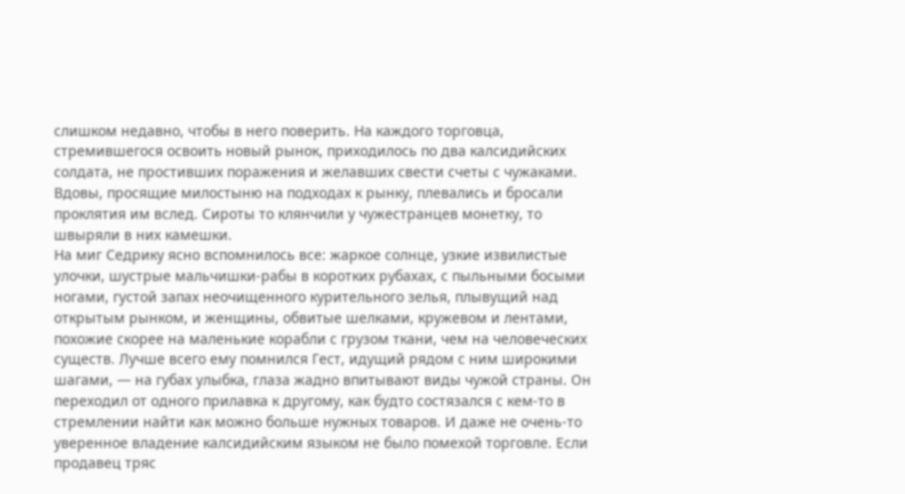слишком недавно, чтобы в него поверить. На каждого торговца, стремившегося освоить новый рынок, приходилось по два калсидийских солдата, не простивших поражения и желавших свести счеты с чужаками. Вдовы, просящие милостыню на подходах к рынку, плевались и бросали проклятия им вслед. Сироты то клянчили у чужестранцев монетку, то швыряли в них камешки.
На миг Седрику ясно вспомнилось все: жаркое солнце, узкие извилистые улочки, шустрые мальчишки-рабы в коротких рубахах, с пыльными босыми ногами, густой запах неочищенного курительного зелья, плывущий над открытым рынком, и женщины, обвитые шелками, кружевом и лентами, похожие скорее на маленькие корабли с грузом ткани, чем на человеческих существ. Лучше всего ему помнился Гест, идущий рядом с ним широкими шагами, — на губах улыбка, глаза жадно впитывают виды чужой страны. Он переходил от одного прилавка к другому, как будто состязался с кем-то в стремлении найти как можно больше нужных товаров. И даже не очень-то уверенное владение калсидийским языком не было помехой торговле. Если продавец тряс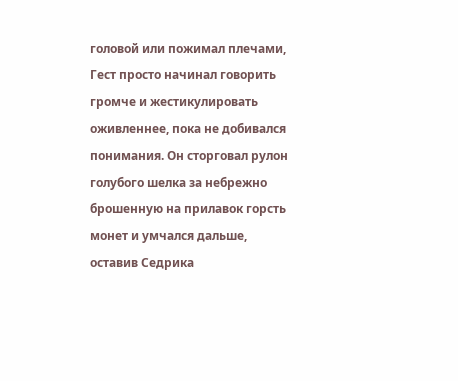головой или пожимал плечами, Гест просто начинал говорить громче и жестикулировать оживленнее, пока не добивался понимания. Он сторговал рулон голубого шелка за небрежно брошенную на прилавок горсть монет и умчался дальше, оставив Седрика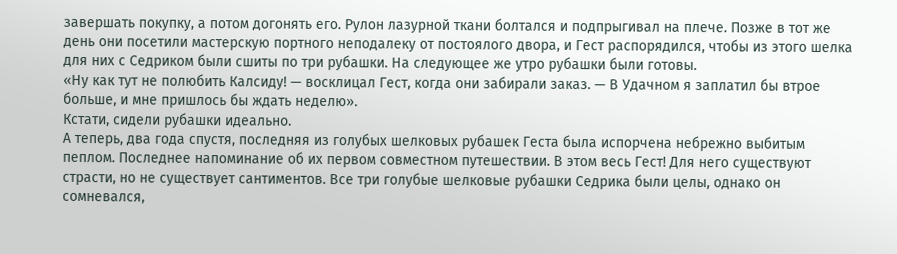завершать покупку, а потом догонять его. Рулон лазурной ткани болтался и подпрыгивал на плече. Позже в тот же день они посетили мастерскую портного неподалеку от постоялого двора, и Гест распорядился, чтобы из этого шелка для них с Седриком были сшиты по три рубашки. На следующее же утро рубашки были готовы.
«Ну как тут не полюбить Калсиду! — восклицал Гест, когда они забирали заказ. — В Удачном я заплатил бы втрое больше, и мне пришлось бы ждать неделю».
Кстати, сидели рубашки идеально.
А теперь, два года спустя, последняя из голубых шелковых рубашек Геста была испорчена небрежно выбитым пеплом. Последнее напоминание об их первом совместном путешествии. В этом весь Гест! Для него существуют страсти, но не существует сантиментов. Все три голубые шелковые рубашки Седрика были целы, однако он сомневался,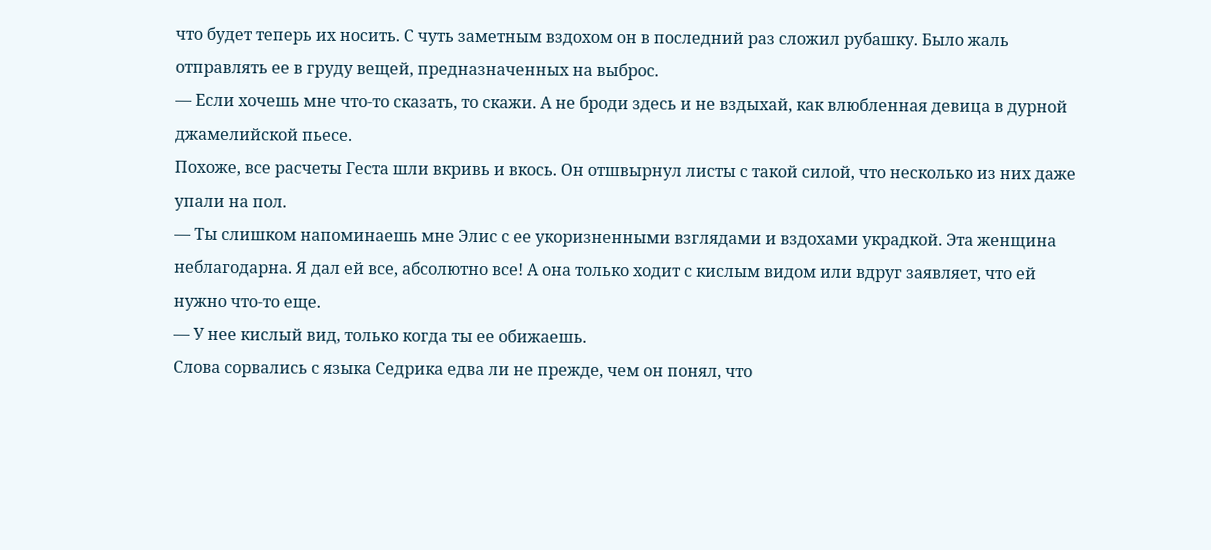что будет теперь их носить. С чуть заметным вздохом он в последний раз сложил рубашку. Было жаль отправлять ее в груду вещей, предназначенных на выброс.
— Если хочешь мне что-то сказать, то скажи. А не броди здесь и не вздыхай, как влюбленная девица в дурной джамелийской пьесе.
Похоже, все расчеты Геста шли вкривь и вкось. Он отшвырнул листы с такой силой, что несколько из них даже упали на пол.
— Ты слишком напоминаешь мне Элис с ее укоризненными взглядами и вздохами украдкой. Эта женщина неблагодарна. Я дал ей все, абсолютно все! А она только ходит с кислым видом или вдруг заявляет, что ей нужно что-то еще.
— У нее кислый вид, только когда ты ее обижаешь.
Слова сорвались с языка Седрика едва ли не прежде, чем он понял, что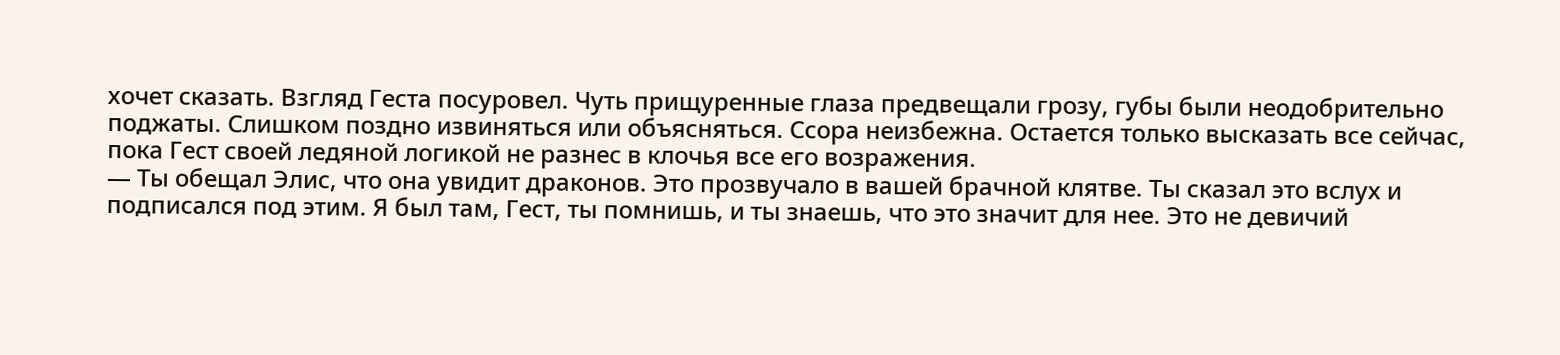хочет сказать. Взгляд Геста посуровел. Чуть прищуренные глаза предвещали грозу, губы были неодобрительно поджаты. Слишком поздно извиняться или объясняться. Ссора неизбежна. Остается только высказать все сейчас, пока Гест своей ледяной логикой не разнес в клочья все его возражения.
— Ты обещал Элис, что она увидит драконов. Это прозвучало в вашей брачной клятве. Ты сказал это вслух и подписался под этим. Я был там, Гест, ты помнишь, и ты знаешь, что это значит для нее. Это не девичий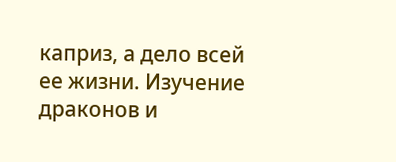каприз, а дело всей ее жизни. Изучение драконов и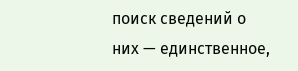поиск сведений о них — единственное,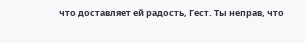что доставляет ей радость, Гест. Ты неправ, что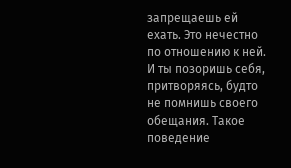запрещаешь ей ехать. Это нечестно по отношению к ней. И ты позоришь себя, притворяясь, будто не помнишь своего обещания. Такое поведение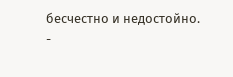бесчестно и недостойно.
-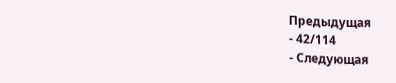Предыдущая
- 42/114
- Следующая